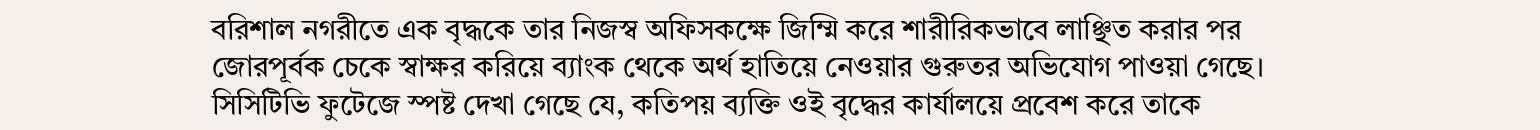বরিশাল নগরীতে এক বৃদ্ধকে তার নিজস্ব অফিসকক্ষে জিম্মি করে শারীরিকভাবে লাঞ্ছিত করার পর জোরপূর্বক চেকে স্বাক্ষর করিয়ে ব্যাংক থেকে অর্থ হাতিয়ে নেওয়ার গুরুতর অভিযোগ পাওয়া গেছে। সিসিটিভি ফুটেজে স্পষ্ট দেখা গেছে যে, কতিপয় ব্যক্তি ওই বৃদ্ধের কার্যালয়ে প্রবেশ করে তাকে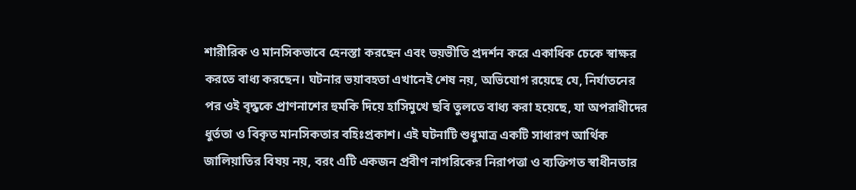শারীরিক ও মানসিকভাবে হেনস্তা করছেন এবং ভয়ভীতি প্রদর্শন করে একাধিক চেকে স্বাক্ষর করতে বাধ্য করছেন। ঘটনার ভয়াবহতা এখানেই শেষ নয়, অভিযোগ রয়েছে যে, নির্যাতনের পর ওই বৃদ্ধকে প্রাণনাশের হুমকি দিয়ে হাসিমুখে ছবি তুলতে বাধ্য করা হয়েছে, যা অপরাধীদের ধুর্ততা ও বিকৃত মানসিকতার বহিঃপ্রকাশ। এই ঘটনাটি শুধুমাত্র একটি সাধারণ আর্থিক জালিয়াতির বিষয় নয়, বরং এটি একজন প্রবীণ নাগরিকের নিরাপত্তা ও ব্যক্তিগত স্বাধীনতার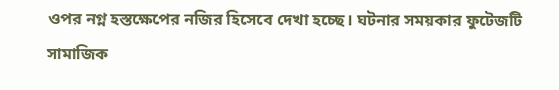ওপর নগ্ন হস্তক্ষেপের নজির হিসেবে দেখা হচ্ছে। ঘটনার সময়কার ফুটেজটি সামাজিক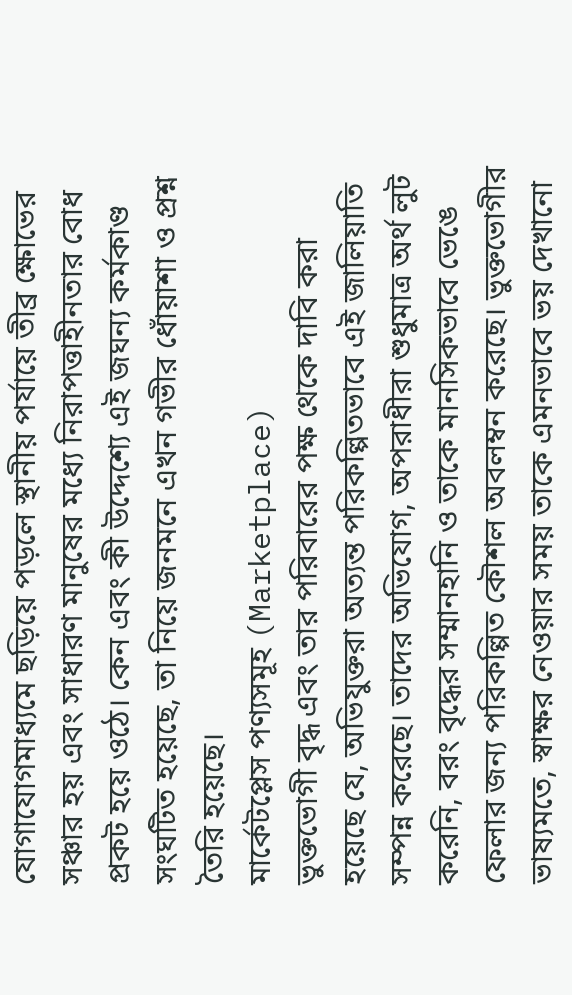যোগাযোগমাধ্যমে ছড়িয়ে পড়লে স্থানীয় পর্যায়ে তীব্র ক্ষোভের সঞ্চার হয় এবং সাধারণ মানুষের মধ্যে নিরাপত্তাহীনতার বোধ প্রকট হয়ে ওঠে। কেন এবং কী উদ্দেশ্যে এই জঘন্য কর্মকাণ্ড সংঘটিত হয়েছে, তা নিয়ে জনমনে এখন গভীর ধোঁয়াশা ও প্রশ্ন তৈরি হয়েছে।
মার্কেটপ্লেস পণ্যসমূহ (Marketplace)
ভুক্তভোগী বৃদ্ধ এবং তার পরিবারের পক্ষ থেকে দাবি করা হয়েছে যে, অভিযুক্তরা অত্যন্ত পরিকল্পিতভাবে এই জালিয়াতি সম্পন্ন করেছে। তাদের অভিযোগ, অপরাধীরা শুধুমাত্র অর্থ লুট করেনি, বরং বৃদ্ধের সম্মানহানি ও তাকে মানসিকভাবে ভেঙে ফেলার জন্য পরিকল্পিত কৌশল অবলম্বন করেছে। ভুক্তভোগীর ভাষ্যমতে, স্বাক্ষর নেওয়ার সময় তাকে এমনভাবে ভয় দেখানো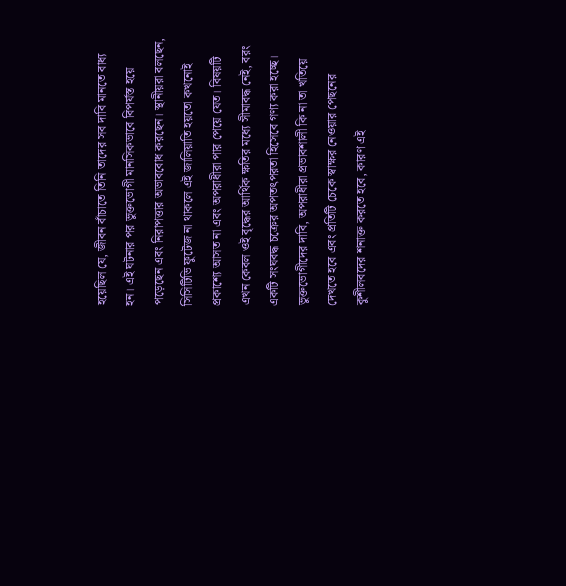হয়েছিল যে, জীবন বাঁচাতে তিনি তাদের সব দাবি মানতে বাধ্য হন। এই ঘটনার পর ভুক্তভোগী মানসিকভাবে বিপর্যস্ত হয়ে পড়েছেন এবং নিরাপত্তার অভাববোধ করছেন। স্থানীয়রা বলছেন, সিসিটিভি ফুটেজ না থাকলে এই জালিয়াতি হয়তো কখনোই প্রকাশ্যে আসত না এবং অপরাধীরা পার পেয়ে যেত। বিষয়টি এখন কেবল ওই বৃদ্ধের আর্থিক ক্ষতির মধ্যে সীমাবদ্ধ নেই, বরং একটি সংঘবদ্ধ চক্রের অপতৎপরতা হিসেবে গণ্য করা হচ্ছে। ভুক্তভোগীদের দাবি, অপরাধীরা প্রভাবশালী কি না তা খতিয়ে দেখতে হবে এবং প্রতিটি চেকে স্বাক্ষর নেওয়ার পেছনের কুশীলবদের শনাক্ত করতে হবে, কারণ এই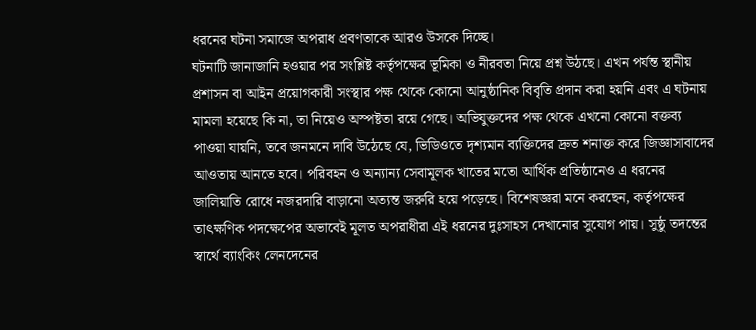ধরনের ঘটনা সমাজে অপরাধ প্রবণতাকে আরও উসকে দিচ্ছে।
ঘটনাটি জানাজানি হওয়ার পর সংশ্লিষ্ট কর্তৃপক্ষের ভূমিকা ও নীরবতা নিয়ে প্রশ্ন উঠছে। এখন পর্যন্ত স্থানীয় প্রশাসন বা আইন প্রয়োগকারী সংস্থার পক্ষ থেকে কোনো আনুষ্ঠানিক বিবৃতি প্রদান করা হয়নি এবং এ ঘটনায় মামলা হয়েছে কি না, তা নিয়েও অস্পষ্টতা রয়ে গেছে। অভিযুক্তদের পক্ষ থেকে এখনো কোনো বক্তব্য পাওয়া যায়নি, তবে জনমনে দাবি উঠেছে যে, ভিডিওতে দৃশ্যমান ব্যক্তিদের দ্রুত শনাক্ত করে জিজ্ঞাসাবাদের আওতায় আনতে হবে। পরিবহন ও অন্যান্য সেবামূলক খাতের মতো আর্থিক প্রতিষ্ঠানেও এ ধরনের জালিয়াতি রোধে নজরদারি বাড়ানো অত্যন্ত জরুরি হয়ে পড়েছে। বিশেষজ্ঞরা মনে করছেন, কর্তৃপক্ষের তাৎক্ষণিক পদক্ষেপের অভাবেই মূলত অপরাধীরা এই ধরনের দুঃসাহস দেখানোর সুযোগ পায়। সুষ্ঠু তদন্তের স্বার্থে ব্যাংকিং লেনদেনের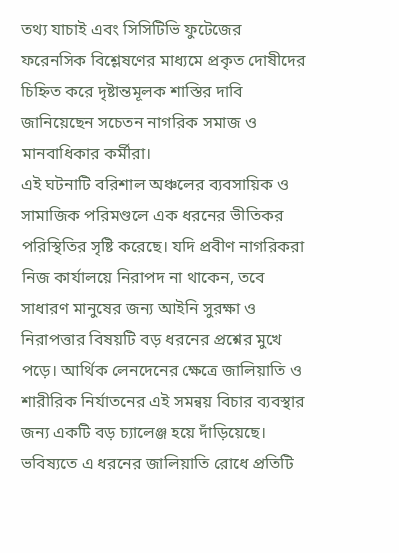তথ্য যাচাই এবং সিসিটিভি ফুটেজের ফরেনসিক বিশ্লেষণের মাধ্যমে প্রকৃত দোষীদের চিহ্নিত করে দৃষ্টান্তমূলক শাস্তির দাবি জানিয়েছেন সচেতন নাগরিক সমাজ ও মানবাধিকার কর্মীরা।
এই ঘটনাটি বরিশাল অঞ্চলের ব্যবসায়িক ও সামাজিক পরিমণ্ডলে এক ধরনের ভীতিকর পরিস্থিতির সৃষ্টি করেছে। যদি প্রবীণ নাগরিকরা নিজ কার্যালয়ে নিরাপদ না থাকেন, তবে সাধারণ মানুষের জন্য আইনি সুরক্ষা ও নিরাপত্তার বিষয়টি বড় ধরনের প্রশ্নের মুখে পড়ে। আর্থিক লেনদেনের ক্ষেত্রে জালিয়াতি ও শারীরিক নির্যাতনের এই সমন্বয় বিচার ব্যবস্থার জন্য একটি বড় চ্যালেঞ্জ হয়ে দাঁড়িয়েছে। ভবিষ্যতে এ ধরনের জালিয়াতি রোধে প্রতিটি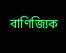বাণিজ্যিক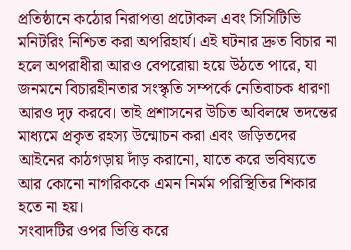প্রতিষ্ঠানে কঠোর নিরাপত্তা প্রটোকল এবং সিসিটিভি মনিটরিং নিশ্চিত করা অপরিহার্য। এই ঘটনার দ্রুত বিচার না হলে অপরাধীরা আরও বেপরোয়া হয়ে উঠতে পারে, যা জনমনে বিচারহীনতার সংস্কৃতি সম্পর্কে নেতিবাচক ধারণা আরও দৃঢ় করবে। তাই প্রশাসনের উচিত অবিলম্বে তদন্তের মাধ্যমে প্রকৃত রহস্য উন্মোচন করা এবং জড়িতদের আইনের কাঠগড়ায় দাঁড় করানো, যাতে করে ভবিষ্যতে আর কোনো নাগরিককে এমন নির্মম পরিস্থিতির শিকার হতে না হয়।
সংবাদটির ওপর ভিত্তি করে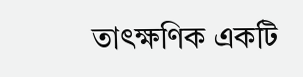তাৎক্ষণিক একটি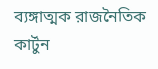ব্যঙ্গাত্মক রাজনৈতিক কার্টুন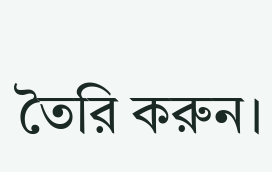তৈরি করুন।